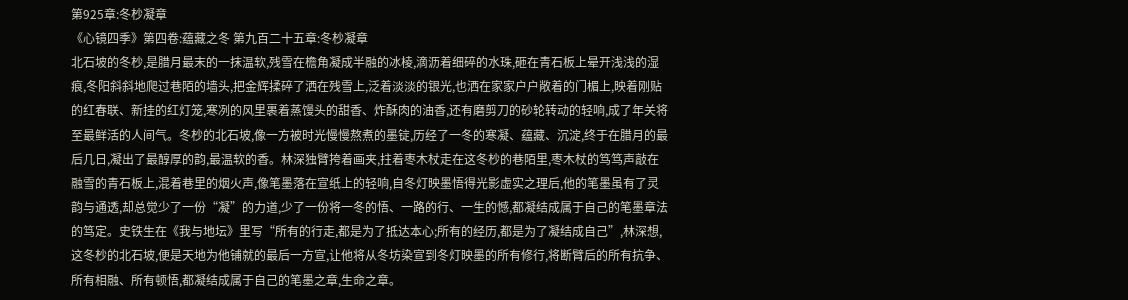第925章:冬杪凝章
《心镜四季》第四卷:蕴藏之冬 第九百二十五章:冬杪凝章
北石坡的冬杪,是腊月最末的一抹温软,残雪在檐角凝成半融的冰棱,滴沥着细碎的水珠,砸在青石板上晕开浅浅的湿痕,冬阳斜斜地爬过巷陌的墙头,把金辉揉碎了洒在残雪上,泛着淡淡的银光,也洒在家家户户敞着的门楣上,映着刚贴的红春联、新挂的红灯笼,寒冽的风里裹着蒸馒头的甜香、炸酥肉的油香,还有磨剪刀的砂轮转动的轻响,成了年关将至最鲜活的人间气。冬杪的北石坡,像一方被时光慢慢熬煮的墨锭,历经了一冬的寒凝、蕴藏、沉淀,终于在腊月的最后几日,凝出了最醇厚的韵,最温软的香。林深独臂挎着画夹,拄着枣木杖走在这冬杪的巷陌里,枣木杖的笃笃声敲在融雪的青石板上,混着巷里的烟火声,像笔墨落在宣纸上的轻响,自冬灯映墨悟得光影虚实之理后,他的笔墨虽有了灵韵与通透,却总觉少了一份“凝”的力道,少了一份将一冬的悟、一路的行、一生的憾,都凝结成属于自己的笔墨章法的笃定。史铁生在《我与地坛》里写“所有的行走,都是为了抵达本心;所有的经历,都是为了凝结成自己”,林深想,这冬杪的北石坡,便是天地为他铺就的最后一方宣,让他将从冬坊染宣到冬灯映墨的所有修行,将断臂后的所有抗争、所有相融、所有顿悟,都凝结成属于自己的笔墨之章,生命之章。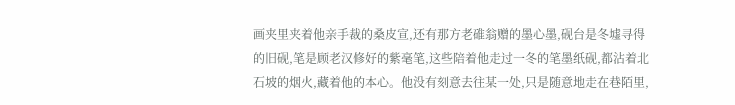画夹里夹着他亲手裁的桑皮宣,还有那方老碓翁赠的墨心墨,砚台是冬墟寻得的旧砚,笔是顾老汉修好的紫毫笔,这些陪着他走过一冬的笔墨纸砚,都沾着北石坡的烟火,藏着他的本心。他没有刻意去往某一处,只是随意地走在巷陌里,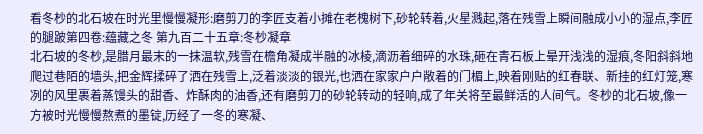看冬杪的北石坡在时光里慢慢凝形:磨剪刀的李匠支着小摊在老槐树下,砂轮转着,火星溅起,落在残雪上瞬间融成小小的湿点,李匠的腿跛第四卷:蕴藏之冬 第九百二十五章:冬杪凝章
北石坡的冬杪,是腊月最末的一抹温软,残雪在檐角凝成半融的冰棱,滴沥着细碎的水珠,砸在青石板上晕开浅浅的湿痕,冬阳斜斜地爬过巷陌的墙头,把金辉揉碎了洒在残雪上,泛着淡淡的银光,也洒在家家户户敞着的门楣上,映着刚贴的红春联、新挂的红灯笼,寒冽的风里裹着蒸馒头的甜香、炸酥肉的油香,还有磨剪刀的砂轮转动的轻响,成了年关将至最鲜活的人间气。冬杪的北石坡,像一方被时光慢慢熬煮的墨锭,历经了一冬的寒凝、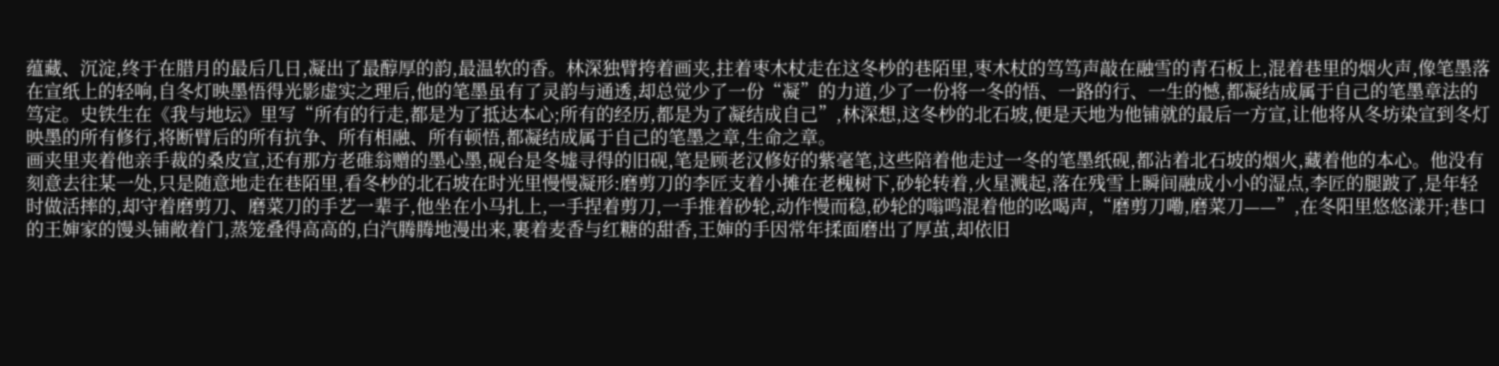蕴藏、沉淀,终于在腊月的最后几日,凝出了最醇厚的韵,最温软的香。林深独臂挎着画夹,拄着枣木杖走在这冬杪的巷陌里,枣木杖的笃笃声敲在融雪的青石板上,混着巷里的烟火声,像笔墨落在宣纸上的轻响,自冬灯映墨悟得光影虚实之理后,他的笔墨虽有了灵韵与通透,却总觉少了一份“凝”的力道,少了一份将一冬的悟、一路的行、一生的憾,都凝结成属于自己的笔墨章法的笃定。史铁生在《我与地坛》里写“所有的行走,都是为了抵达本心;所有的经历,都是为了凝结成自己”,林深想,这冬杪的北石坡,便是天地为他铺就的最后一方宣,让他将从冬坊染宣到冬灯映墨的所有修行,将断臂后的所有抗争、所有相融、所有顿悟,都凝结成属于自己的笔墨之章,生命之章。
画夹里夹着他亲手裁的桑皮宣,还有那方老碓翁赠的墨心墨,砚台是冬墟寻得的旧砚,笔是顾老汉修好的紫毫笔,这些陪着他走过一冬的笔墨纸砚,都沾着北石坡的烟火,藏着他的本心。他没有刻意去往某一处,只是随意地走在巷陌里,看冬杪的北石坡在时光里慢慢凝形:磨剪刀的李匠支着小摊在老槐树下,砂轮转着,火星溅起,落在残雪上瞬间融成小小的湿点,李匠的腿跛了,是年轻时做活摔的,却守着磨剪刀、磨菜刀的手艺一辈子,他坐在小马扎上,一手捏着剪刀,一手推着砂轮,动作慢而稳,砂轮的嗡鸣混着他的吆喝声,“磨剪刀嘞,磨菜刀——”,在冬阳里悠悠漾开;巷口的王婶家的馒头铺敞着门,蒸笼叠得高高的,白汽腾腾地漫出来,裹着麦香与红糖的甜香,王婶的手因常年揉面磨出了厚茧,却依旧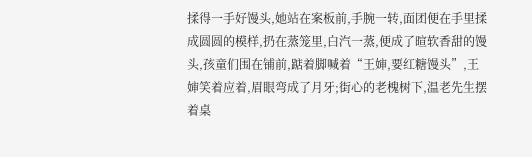揉得一手好馒头,她站在案板前,手腕一转,面团便在手里揉成圆圆的模样,扔在蒸笼里,白汽一蒸,便成了暄软香甜的馒头,孩童们围在铺前,踮着脚喊着“王婶,要红糖馒头”,王婶笑着应着,眉眼弯成了月牙;街心的老槐树下,温老先生摆着桌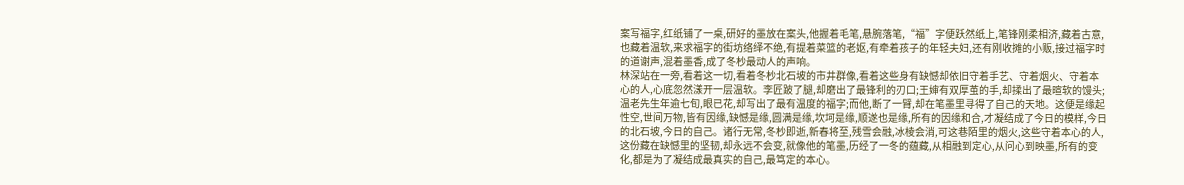案写福字,红纸铺了一桌,研好的墨放在案头,他握着毛笔,悬腕落笔,“福”字便跃然纸上,笔锋刚柔相济,藏着古意,也藏着温软,来求福字的街坊络绎不绝,有提着菜篮的老妪,有牵着孩子的年轻夫妇,还有刚收摊的小贩,接过福字时的道谢声,混着墨香,成了冬杪最动人的声响。
林深站在一旁,看着这一切,看着冬杪北石坡的市井群像,看着这些身有缺憾却依旧守着手艺、守着烟火、守着本心的人,心底忽然漾开一层温软。李匠跛了腿,却磨出了最锋利的刃口;王婶有双厚茧的手,却揉出了最暄软的馒头;温老先生年逾七旬,眼已花,却写出了最有温度的福字;而他,断了一臂,却在笔墨里寻得了自己的天地。这便是缘起性空,世间万物,皆有因缘,缺憾是缘,圆满是缘,坎坷是缘,顺遂也是缘,所有的因缘和合,才凝结成了今日的模样,今日的北石坡,今日的自己。诸行无常,冬杪即逝,新春将至,残雪会融,冰棱会消,可这巷陌里的烟火,这些守着本心的人,这份藏在缺憾里的坚韧,却永远不会变,就像他的笔墨,历经了一冬的蕴藏,从相融到定心,从问心到映墨,所有的变化,都是为了凝结成最真实的自己,最笃定的本心。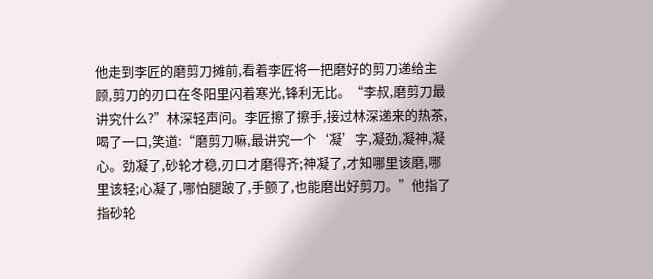他走到李匠的磨剪刀摊前,看着李匠将一把磨好的剪刀递给主顾,剪刀的刃口在冬阳里闪着寒光,锋利无比。“李叔,磨剪刀最讲究什么?”林深轻声问。李匠擦了擦手,接过林深递来的热茶,喝了一口,笑道:“磨剪刀嘛,最讲究一个‘凝’字,凝劲,凝神,凝心。劲凝了,砂轮才稳,刃口才磨得齐;神凝了,才知哪里该磨,哪里该轻;心凝了,哪怕腿跛了,手颤了,也能磨出好剪刀。”他指了指砂轮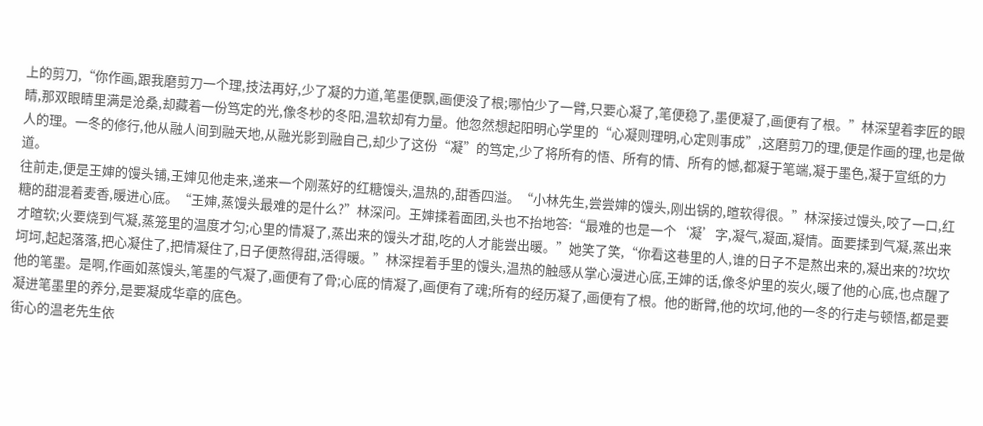上的剪刀,“你作画,跟我磨剪刀一个理,技法再好,少了凝的力道,笔墨便飘,画便没了根;哪怕少了一臂,只要心凝了,笔便稳了,墨便凝了,画便有了根。”林深望着李匠的眼睛,那双眼睛里满是沧桑,却藏着一份笃定的光,像冬杪的冬阳,温软却有力量。他忽然想起阳明心学里的“心凝则理明,心定则事成”,这磨剪刀的理,便是作画的理,也是做人的理。一冬的修行,他从融人间到融天地,从融光影到融自己,却少了这份“凝”的笃定,少了将所有的悟、所有的情、所有的憾,都凝于笔端,凝于墨色,凝于宣纸的力道。
往前走,便是王婶的馒头铺,王婶见他走来,递来一个刚蒸好的红糖馒头,温热的,甜香四溢。“小林先生,尝尝婶的馒头,刚出锅的,暄软得很。”林深接过馒头,咬了一口,红糖的甜混着麦香,暖进心底。“王婶,蒸馒头最难的是什么?”林深问。王婶揉着面团,头也不抬地答:“最难的也是一个‘凝’字,凝气,凝面,凝情。面要揉到气凝,蒸出来才暄软;火要烧到气凝,蒸笼里的温度才匀;心里的情凝了,蒸出来的馒头才甜,吃的人才能尝出暖。”她笑了笑,“你看这巷里的人,谁的日子不是熬出来的,凝出来的?坎坎坷坷,起起落落,把心凝住了,把情凝住了,日子便熬得甜,活得暖。”林深捏着手里的馒头,温热的触感从掌心漫进心底,王婶的话,像冬炉里的炭火,暖了他的心底,也点醒了他的笔墨。是啊,作画如蒸馒头,笔墨的气凝了,画便有了骨;心底的情凝了,画便有了魂;所有的经历凝了,画便有了根。他的断臂,他的坎坷,他的一冬的行走与顿悟,都是要凝进笔墨里的养分,是要凝成华章的底色。
街心的温老先生依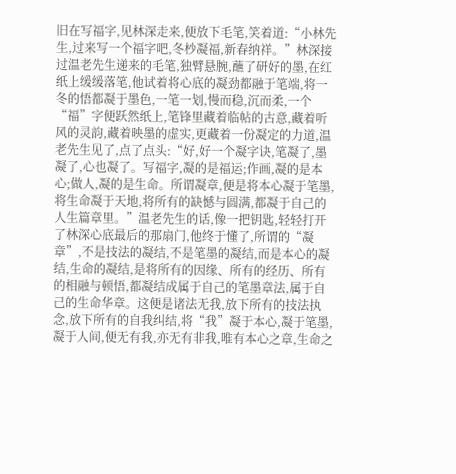旧在写福字,见林深走来,便放下毛笔,笑着道:“小林先生,过来写一个福字吧,冬杪凝福,新春纳祥。”林深接过温老先生递来的毛笔,独臂悬腕,蘸了研好的墨,在红纸上缓缓落笔,他试着将心底的凝劲都融于笔端,将一冬的悟都凝于墨色,一笔一划,慢而稳,沉而柔,一个“福”字便跃然纸上,笔锋里藏着临帖的古意,藏着听风的灵韵,藏着映墨的虚实,更藏着一份凝定的力道,温老先生见了,点了点头:“好,好一个凝字诀,笔凝了,墨凝了,心也凝了。写福字,凝的是福运;作画,凝的是本心;做人,凝的是生命。所谓凝章,便是将本心凝于笔墨,将生命凝于天地,将所有的缺憾与圆满,都凝于自己的人生篇章里。”温老先生的话,像一把钥匙,轻轻打开了林深心底最后的那扇门,他终于懂了,所谓的“凝章”,不是技法的凝结,不是笔墨的凝结,而是本心的凝结,生命的凝结,是将所有的因缘、所有的经历、所有的相融与顿悟,都凝结成属于自己的笔墨章法,属于自己的生命华章。这便是诸法无我,放下所有的技法执念,放下所有的自我纠结,将“我”凝于本心,凝于笔墨,凝于人间,便无有我,亦无有非我,唯有本心之章,生命之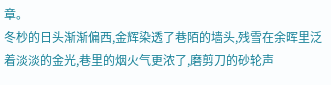章。
冬杪的日头渐渐偏西,金辉染透了巷陌的墙头,残雪在余晖里泛着淡淡的金光,巷里的烟火气更浓了,磨剪刀的砂轮声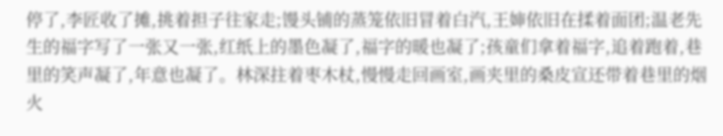停了,李匠收了摊,挑着担子往家走;馒头铺的蒸笼依旧冒着白汽,王婶依旧在揉着面团;温老先生的福字写了一张又一张,红纸上的墨色凝了,福字的暖也凝了;孩童们拿着福字,追着跑着,巷里的笑声凝了,年意也凝了。林深拄着枣木杖,慢慢走回画室,画夹里的桑皮宣还带着巷里的烟火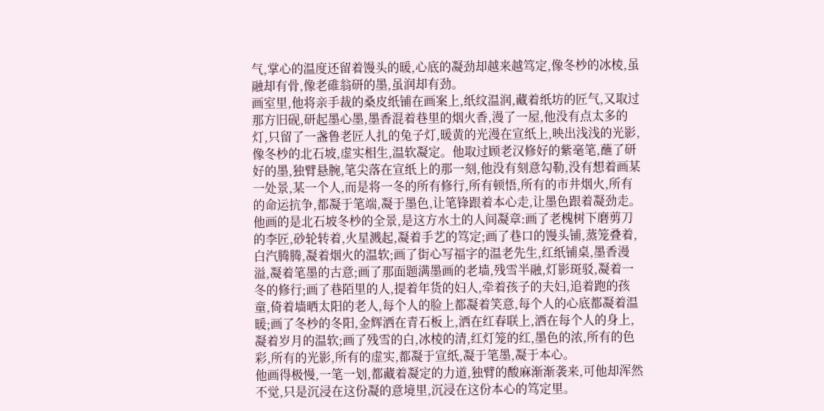气,掌心的温度还留着馒头的暖,心底的凝劲却越来越笃定,像冬杪的冰棱,虽融却有骨,像老碓翁研的墨,虽润却有劲。
画室里,他将亲手裁的桑皮纸铺在画案上,纸纹温润,藏着纸坊的匠气,又取过那方旧砚,研起墨心墨,墨香混着巷里的烟火香,漫了一屋,他没有点太多的灯,只留了一盏鲁老匠人扎的兔子灯,暖黄的光漫在宣纸上,映出浅浅的光影,像冬杪的北石坡,虚实相生,温软凝定。他取过顾老汉修好的紫毫笔,蘸了研好的墨,独臂悬腕,笔尖落在宣纸上的那一刻,他没有刻意勾勒,没有想着画某一处景,某一个人,而是将一冬的所有修行,所有顿悟,所有的市井烟火,所有的命运抗争,都凝于笔端,凝于墨色,让笔锋跟着本心走,让墨色跟着凝劲走。
他画的是北石坡冬杪的全景,是这方水土的人间凝章:画了老槐树下磨剪刀的李匠,砂轮转着,火星溅起,凝着手艺的笃定;画了巷口的馒头铺,蒸笼叠着,白汽腾腾,凝着烟火的温软;画了街心写福字的温老先生,红纸铺桌,墨香漫溢,凝着笔墨的古意;画了那面题满墨画的老墙,残雪半融,灯影斑驳,凝着一冬的修行;画了巷陌里的人,提着年货的妇人,牵着孩子的夫妇,追着跑的孩童,倚着墙晒太阳的老人,每个人的脸上都凝着笑意,每个人的心底都凝着温暖;画了冬杪的冬阳,金辉洒在青石板上,洒在红春联上,洒在每个人的身上,凝着岁月的温软;画了残雪的白,冰棱的清,红灯笼的红,墨色的浓,所有的色彩,所有的光影,所有的虚实,都凝于宣纸,凝于笔墨,凝于本心。
他画得极慢,一笔一划,都藏着凝定的力道,独臂的酸麻渐渐袭来,可他却浑然不觉,只是沉浸在这份凝的意境里,沉浸在这份本心的笃定里。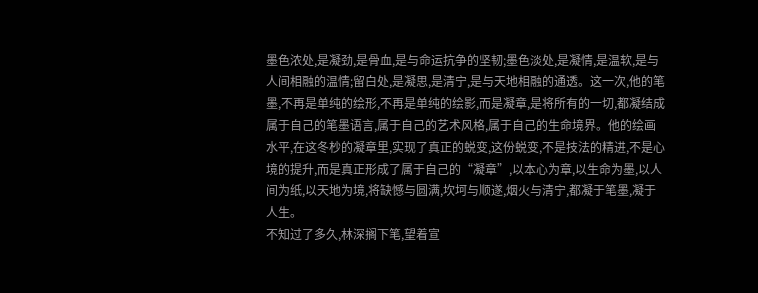墨色浓处,是凝劲,是骨血,是与命运抗争的坚韧;墨色淡处,是凝情,是温软,是与人间相融的温情;留白处,是凝思,是清宁,是与天地相融的通透。这一次,他的笔墨,不再是单纯的绘形,不再是单纯的绘影,而是凝章,是将所有的一切,都凝结成属于自己的笔墨语言,属于自己的艺术风格,属于自己的生命境界。他的绘画水平,在这冬杪的凝章里,实现了真正的蜕变,这份蜕变,不是技法的精进,不是心境的提升,而是真正形成了属于自己的“凝章”,以本心为章,以生命为墨,以人间为纸,以天地为境,将缺憾与圆满,坎坷与顺遂,烟火与清宁,都凝于笔墨,凝于人生。
不知过了多久,林深搁下笔,望着宣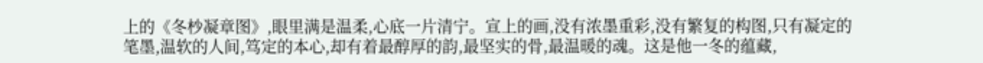上的《冬杪凝章图》,眼里满是温柔,心底一片清宁。宣上的画,没有浓墨重彩,没有繁复的构图,只有凝定的笔墨,温软的人间,笃定的本心,却有着最醇厚的韵,最坚实的骨,最温暖的魂。这是他一冬的蕴藏,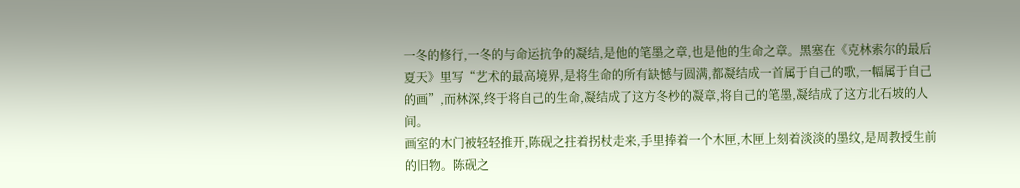一冬的修行,一冬的与命运抗争的凝结,是他的笔墨之章,也是他的生命之章。黑塞在《克林索尔的最后夏天》里写“艺术的最高境界,是将生命的所有缺憾与圆满,都凝结成一首属于自己的歌,一幅属于自己的画”,而林深,终于将自己的生命,凝结成了这方冬杪的凝章,将自己的笔墨,凝结成了这方北石坡的人间。
画室的木门被轻轻推开,陈砚之拄着拐杖走来,手里捧着一个木匣,木匣上刻着淡淡的墨纹,是周教授生前的旧物。陈砚之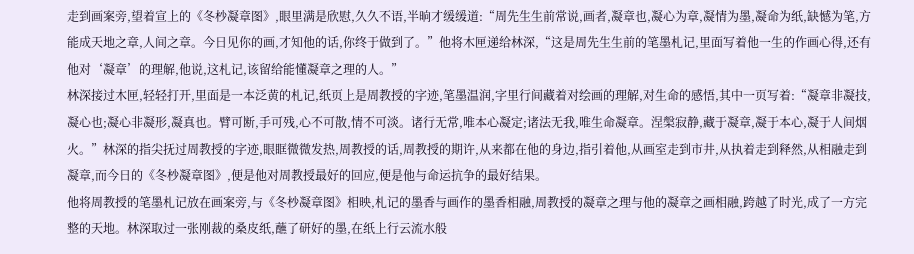走到画案旁,望着宣上的《冬杪凝章图》,眼里满是欣慰,久久不语,半晌才缓缓道:“周先生生前常说,画者,凝章也,凝心为章,凝情为墨,凝命为纸,缺憾为笔,方能成天地之章,人间之章。今日见你的画,才知他的话,你终于做到了。”他将木匣递给林深,“这是周先生生前的笔墨札记,里面写着他一生的作画心得,还有他对‘凝章’的理解,他说,这札记,该留给能懂凝章之理的人。”
林深接过木匣,轻轻打开,里面是一本泛黄的札记,纸页上是周教授的字迹,笔墨温润,字里行间藏着对绘画的理解,对生命的感悟,其中一页写着:“凝章非凝技,凝心也;凝心非凝形,凝真也。臂可断,手可残,心不可散,情不可淡。诸行无常,唯本心凝定;诸法无我,唯生命凝章。涅槃寂静,藏于凝章,凝于本心,凝于人间烟火。”林深的指尖抚过周教授的字迹,眼眶微微发热,周教授的话,周教授的期许,从来都在他的身边,指引着他,从画室走到市井,从执着走到释然,从相融走到凝章,而今日的《冬杪凝章图》,便是他对周教授最好的回应,便是他与命运抗争的最好结果。
他将周教授的笔墨札记放在画案旁,与《冬杪凝章图》相映,札记的墨香与画作的墨香相融,周教授的凝章之理与他的凝章之画相融,跨越了时光,成了一方完整的天地。林深取过一张刚裁的桑皮纸,蘸了研好的墨,在纸上行云流水般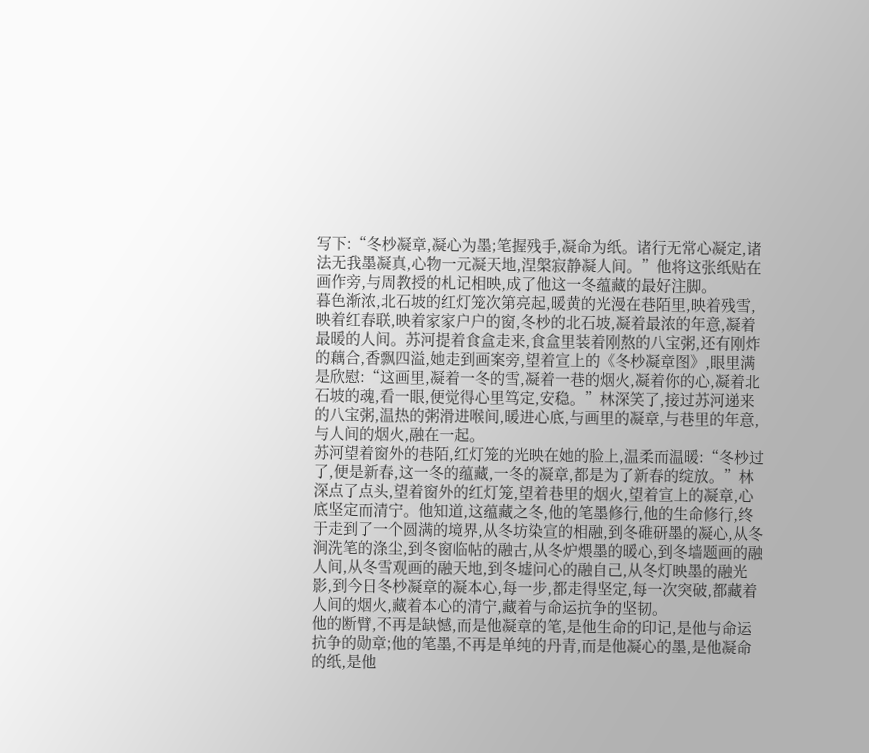写下:“冬杪凝章,凝心为墨;笔握残手,凝命为纸。诸行无常心凝定,诸法无我墨凝真,心物一元凝天地,涅槃寂静凝人间。”他将这张纸贴在画作旁,与周教授的札记相映,成了他这一冬蕴藏的最好注脚。
暮色渐浓,北石坡的红灯笼次第亮起,暖黄的光漫在巷陌里,映着残雪,映着红春联,映着家家户户的窗,冬杪的北石坡,凝着最浓的年意,凝着最暖的人间。苏河提着食盒走来,食盒里装着刚熬的八宝粥,还有刚炸的藕合,香飘四溢,她走到画案旁,望着宣上的《冬杪凝章图》,眼里满是欣慰:“这画里,凝着一冬的雪,凝着一巷的烟火,凝着你的心,凝着北石坡的魂,看一眼,便觉得心里笃定,安稳。”林深笑了,接过苏河递来的八宝粥,温热的粥滑进喉间,暖进心底,与画里的凝章,与巷里的年意,与人间的烟火,融在一起。
苏河望着窗外的巷陌,红灯笼的光映在她的脸上,温柔而温暖:“冬杪过了,便是新春,这一冬的蕴藏,一冬的凝章,都是为了新春的绽放。”林深点了点头,望着窗外的红灯笼,望着巷里的烟火,望着宣上的凝章,心底坚定而清宁。他知道,这蕴藏之冬,他的笔墨修行,他的生命修行,终于走到了一个圆满的境界,从冬坊染宣的相融,到冬碓研墨的凝心,从冬涧洗笔的涤尘,到冬窗临帖的融古,从冬炉煨墨的暖心,到冬墙题画的融人间,从冬雪观画的融天地,到冬墟问心的融自己,从冬灯映墨的融光影,到今日冬杪凝章的凝本心,每一步,都走得坚定,每一次突破,都藏着人间的烟火,藏着本心的清宁,藏着与命运抗争的坚韧。
他的断臂,不再是缺憾,而是他凝章的笔,是他生命的印记,是他与命运抗争的勋章;他的笔墨,不再是单纯的丹青,而是他凝心的墨,是他凝命的纸,是他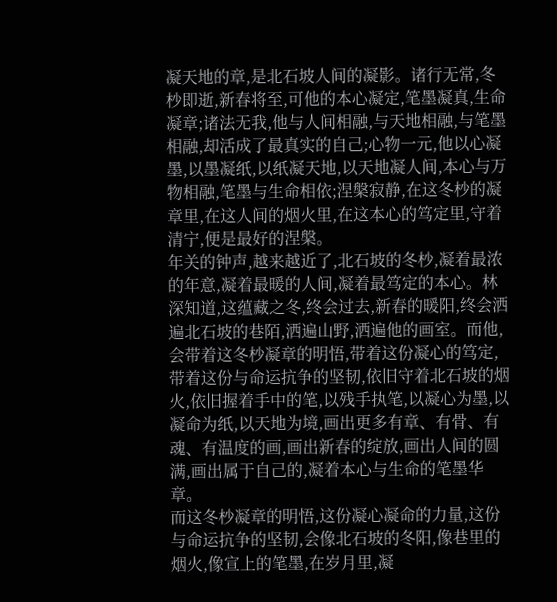凝天地的章,是北石坡人间的凝影。诸行无常,冬杪即逝,新春将至,可他的本心凝定,笔墨凝真,生命凝章;诸法无我,他与人间相融,与天地相融,与笔墨相融,却活成了最真实的自己;心物一元,他以心凝墨,以墨凝纸,以纸凝天地,以天地凝人间,本心与万物相融,笔墨与生命相依;涅槃寂静,在这冬杪的凝章里,在这人间的烟火里,在这本心的笃定里,守着清宁,便是最好的涅槃。
年关的钟声,越来越近了,北石坡的冬杪,凝着最浓的年意,凝着最暖的人间,凝着最笃定的本心。林深知道,这蕴藏之冬,终会过去,新春的暖阳,终会洒遍北石坡的巷陌,洒遍山野,洒遍他的画室。而他,会带着这冬杪凝章的明悟,带着这份凝心的笃定,带着这份与命运抗争的坚韧,依旧守着北石坡的烟火,依旧握着手中的笔,以残手执笔,以凝心为墨,以凝命为纸,以天地为境,画出更多有章、有骨、有魂、有温度的画,画出新春的绽放,画出人间的圆满,画出属于自己的,凝着本心与生命的笔墨华章。
而这冬杪凝章的明悟,这份凝心凝命的力量,这份与命运抗争的坚韧,会像北石坡的冬阳,像巷里的烟火,像宣上的笔墨,在岁月里,凝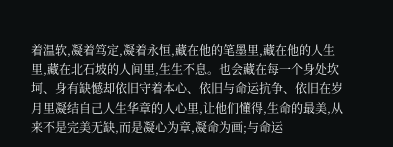着温软,凝着笃定,凝着永恒,藏在他的笔墨里,藏在他的人生里,藏在北石坡的人间里,生生不息。也会藏在每一个身处坎坷、身有缺憾却依旧守着本心、依旧与命运抗争、依旧在岁月里凝结自己人生华章的人心里,让他们懂得,生命的最美,从来不是完美无缺,而是凝心为章,凝命为画;与命运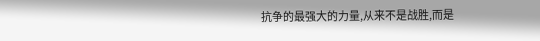抗争的最强大的力量,从来不是战胜,而是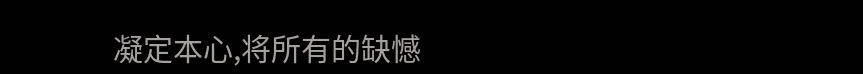凝定本心,将所有的缺憾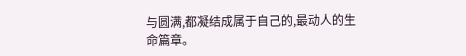与圆满,都凝结成属于自己的,最动人的生命篇章。